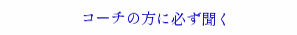コーチの方に必ず聞く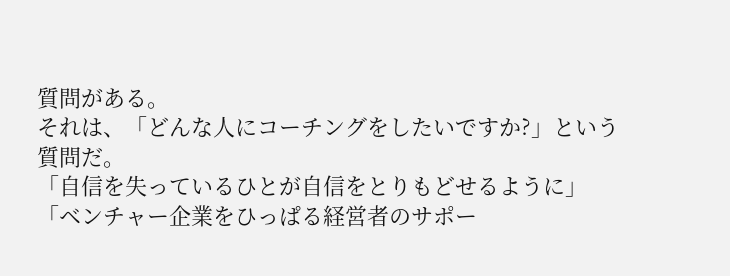質問がある。
それは、「どんな人にコーチングをしたいですか?」という質問だ。
「自信を失っているひとが自信をとりもどせるように」
「ベンチャー企業をひっぱる経営者のサポー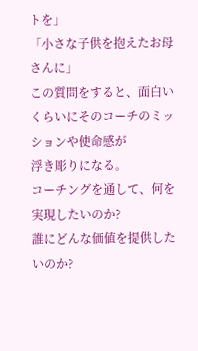トを」
「小さな子供を抱えたお母さんに」
この質問をすると、面白いくらいにそのコーチのミッションや使命感が
浮き彫りになる。
コーチングを通して、何を実現したいのか?
誰にどんな価値を提供したいのか?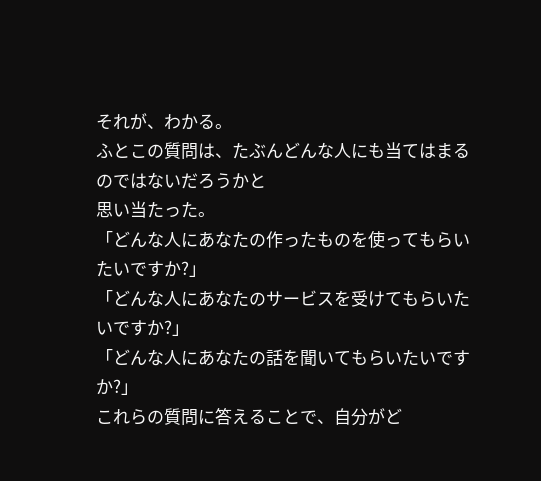それが、わかる。
ふとこの質問は、たぶんどんな人にも当てはまるのではないだろうかと
思い当たった。
「どんな人にあなたの作ったものを使ってもらいたいですか?」
「どんな人にあなたのサービスを受けてもらいたいですか?」
「どんな人にあなたの話を聞いてもらいたいですか?」
これらの質問に答えることで、自分がど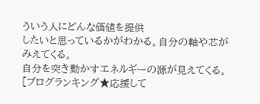ういう人にどんな価値を提供
したいと思っているかがわかる。自分の軸や芯がみえてくる。
自分を突き動かすエネルギーの源が見えてくる。
[ブログランキング★応援して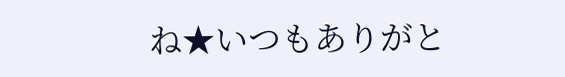ね★いつもありがと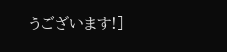うございます!]